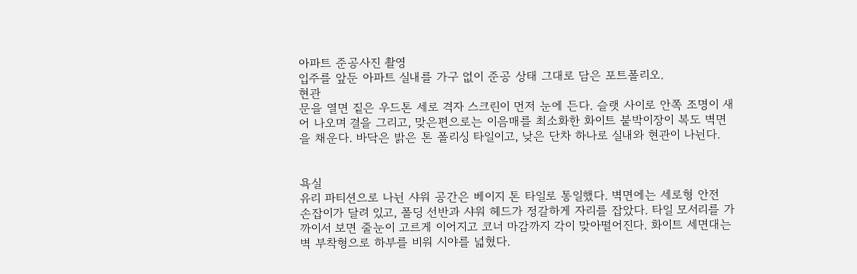아파트 준공사진 촬영
입주를 앞둔 아파트 실내를 가구 없이 준공 상태 그대로 담은 포트폴리오.
현관
문을 열면 짙은 우드톤 세로 격자 스크린이 먼저 눈에 든다. 슬랫 사이로 안쪽 조명이 새어 나오며 결을 그리고, 맞은편으로는 이음매를 최소화한 화이트 붙박이장이 복도 벽면을 채운다. 바닥은 밝은 톤 폴리싱 타일이고, 낮은 단차 하나로 실내와 현관이 나뉜다.


욕실
유리 파티션으로 나뉜 샤워 공간은 베이지 톤 타일로 통일했다. 벽면에는 세로형 안전 손잡이가 달려 있고, 폴딩 선반과 샤워 헤드가 정갈하게 자리를 잡았다. 타일 모서리를 가까이서 보면 줄눈이 고르게 이어지고 코너 마감까지 각이 맞아떨어진다. 화이트 세면대는 벽 부착형으로 하부를 비워 시야를 넓혔다.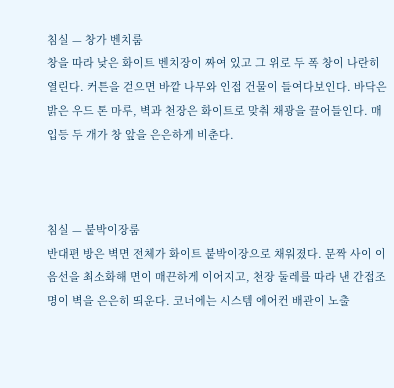침실 — 창가 벤치룸
창을 따라 낮은 화이트 벤치장이 짜여 있고 그 위로 두 폭 창이 나란히 열린다. 커튼을 걷으면 바깥 나무와 인접 건물이 들여다보인다. 바닥은 밝은 우드 톤 마루, 벽과 천장은 화이트로 맞춰 채광을 끌어들인다. 매입등 두 개가 창 앞을 은은하게 비춘다.



침실 — 붙박이장룸
반대편 방은 벽면 전체가 화이트 붙박이장으로 채워졌다. 문짝 사이 이음선을 최소화해 면이 매끈하게 이어지고, 천장 둘레를 따라 낸 간접조명이 벽을 은은히 띄운다. 코너에는 시스템 에어컨 배관이 노출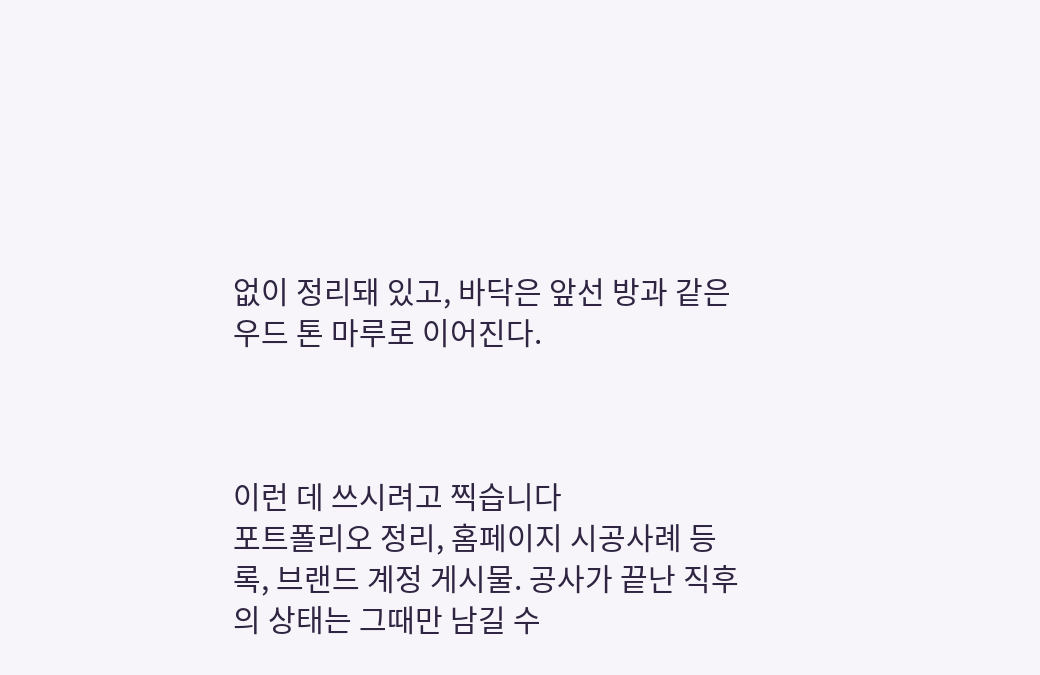없이 정리돼 있고, 바닥은 앞선 방과 같은 우드 톤 마루로 이어진다.



이런 데 쓰시려고 찍습니다
포트폴리오 정리, 홈페이지 시공사례 등록, 브랜드 계정 게시물. 공사가 끝난 직후의 상태는 그때만 남길 수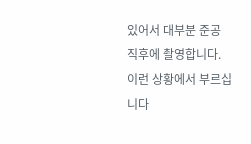있어서 대부분 준공 직후에 촬영합니다.
이런 상황에서 부르십니다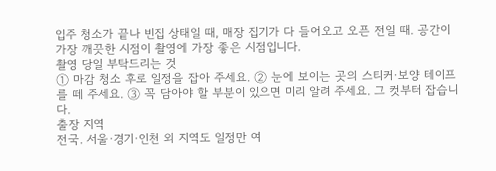입주 청소가 끝나 빈집 상태일 때, 매장 집기가 다 들어오고 오픈 전일 때. 공간이 가장 깨끗한 시점이 촬영에 가장 좋은 시점입니다.
촬영 당일 부탁드리는 것
① 마감 청소 후로 일정을 잡아 주세요. ② 눈에 보이는 곳의 스티커·보양 테이프를 떼 주세요. ③ 꼭 담아야 할 부분이 있으면 미리 알려 주세요. 그 컷부터 잡습니다.
출장 지역
전국. 서울·경기·인천 외 지역도 일정만 여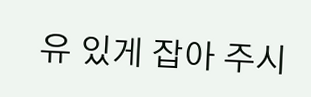유 있게 잡아 주시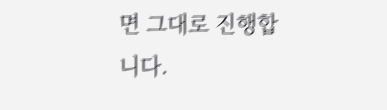면 그대로 진행합니다.